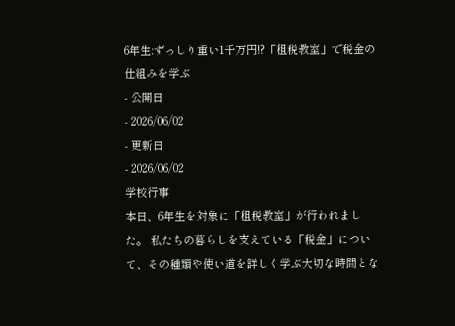6年生:ずっしり重い1千万円!?「租税教室」で税金の仕組みを学ぶ
- 公開日
- 2026/06/02
- 更新日
- 2026/06/02
学校行事
本日、6年生を対象に「租税教室」が行われました。 私たちの暮らしを支えている「税金」について、その種類や使い道を詳しく学ぶ大切な時間とな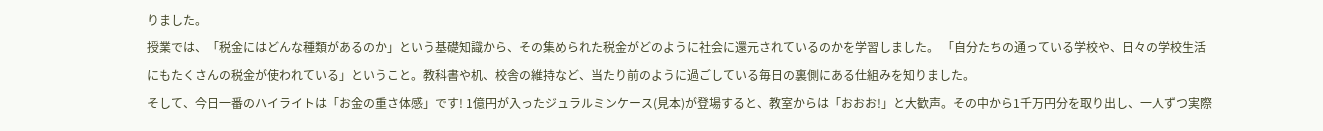りました。
授業では、「税金にはどんな種類があるのか」という基礎知識から、その集められた税金がどのように社会に還元されているのかを学習しました。 「自分たちの通っている学校や、日々の学校生活にもたくさんの税金が使われている」ということ。教科書や机、校舎の維持など、当たり前のように過ごしている毎日の裏側にある仕組みを知りました。
そして、今日一番のハイライトは「お金の重さ体感」です! 1億円が入ったジュラルミンケース(見本)が登場すると、教室からは「おおお!」と大歓声。その中から1千万円分を取り出し、一人ずつ実際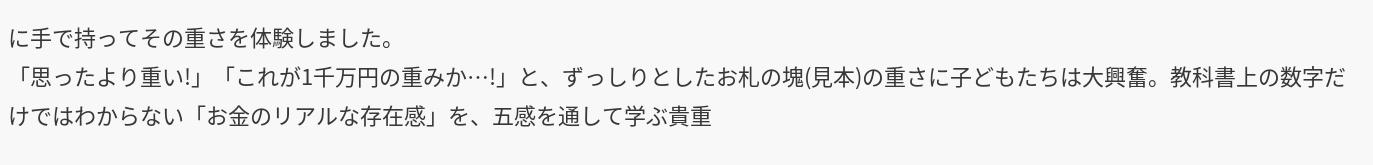に手で持ってその重さを体験しました。
「思ったより重い!」「これが1千万円の重みか…!」と、ずっしりとしたお札の塊(見本)の重さに子どもたちは大興奮。教科書上の数字だけではわからない「お金のリアルな存在感」を、五感を通して学ぶ貴重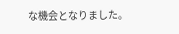な機会となりました。